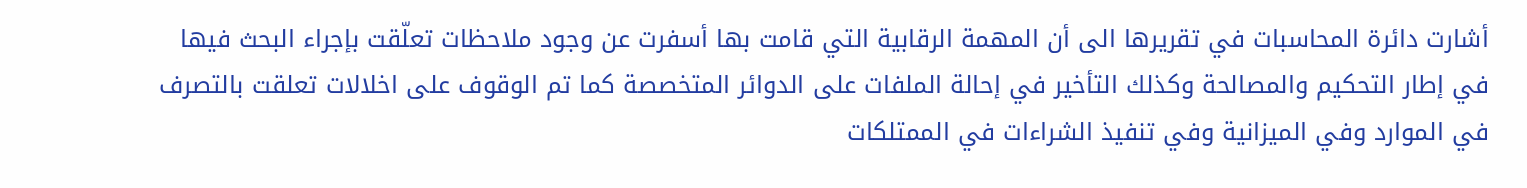أشارت دائرة المحاسبات في تقريرها الى أن المهمة الرقابية التي قامت بها أسفرت عن وجود ملاحظات تعلّقت بإجراء البحث فيها في إطار التحكيم والمصالحة وكذلك التأخير في إحالة الملفات على الدوائر المتخصصة كما تم الوقوف على اخلالات تعلقت بالتصرف في الموارد وفي الميزانية وفي تنفيذ الشراءات في الممتلكات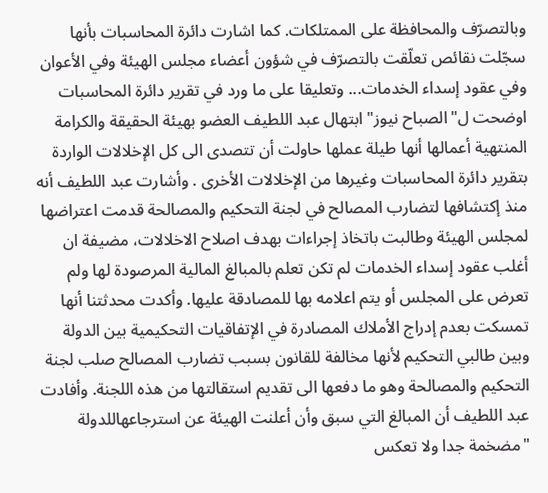وبالتصرّف والمحافظة على الممتلكات. كما اشارت دائرة المحاسبات بأنها سجّلت نقائص تعلّقت بالتصرّف في شؤون أعضاء مجلس الهيئة وفي الأعوان وفي عقود إسداء الخدمات... وتعليقا على ما ورد في تقرير دائرة المحاسبات اوضحت ل"الصباح نيوز" ابتهال عبد اللطيف العضو بهيئة الحقيقة والكرامة المنتهية أعمالها أنها طيلة عملها حاولت أن تتصدى الى كل الإخلالات الواردة بتقرير دائرة المحاسبات وغيرها من الإخلالات الأخرى . وأشارت عبد اللطيف أنه منذ إكتشافها لتضارب المصالح في لجنة التحكيم والمصالحة قدمت اعتراضها لمجلس الهيئة وطالبت باتخاذ إجراءات بهدف اصلاح الاخلالات، مضيفة ان أغلب عقود إسداء الخدمات لم تكن تعلم بالمبالغ المالية المرصودة لها ولم تعرض على المجلس أو يتم اعلامه بها للمصادقة عليها. وأكدت محدثتنا أنها تمسكت بعدم إدراج الأملاك المصادرة في الإتفاقيات التحكيمية بين الدولة وبين طالبي التحكيم لأنها مخالفة للقانون بسبب تضارب المصالح صلب لجنة التحكيم والمصالحة وهو ما دفعها الى تقديم استقالتها من هذه اللجنة. وأفادت عبد اللطيف أن المبالغ التي سبق وأن أعلنت الهيئة عن استرجاعهاللدولة "مضخمة جدا ولا تعكس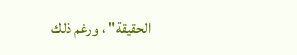الحقيقة" ، ورغم ذلك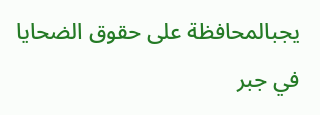يجبالمحافظة على حقوق الضحايا في جبر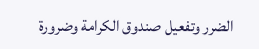الضرر وتفعيل صندوق الكرامة وضرورة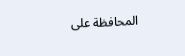المحافظة على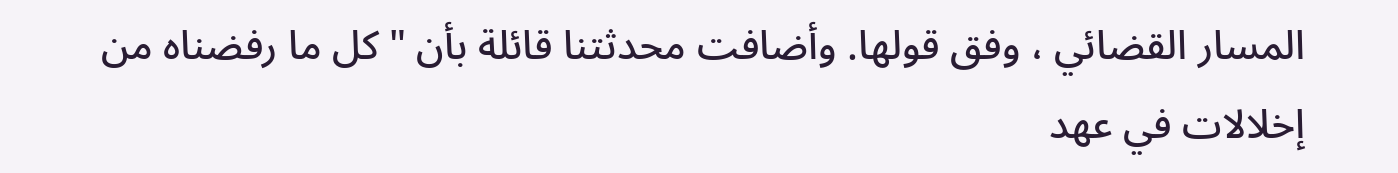المسار القضائي ، وفق قولها. وأضافت محدثتنا قائلة بأن "كل ما رفضناه من إخلالات في عهد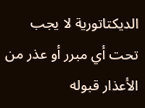الديكتاتورية لا يجب تحت أي مبرر أو عذر من الأعذار قبوله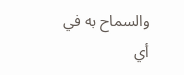والسماح به في أي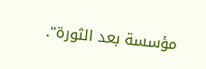مؤسسة بعد الثورة".